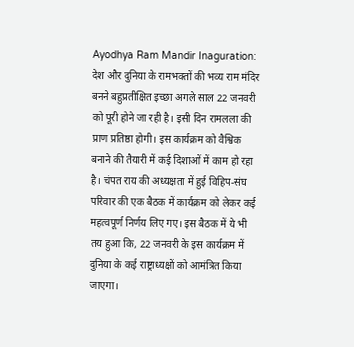Ayodhya Ram Mandir Inaguration: देश और दुनिया के रामभक्तों की भव्य राम मंदिर बनने बहुप्रतीक्षित इच्छा अगले साल 22 जनवरी को पूरी होने जा रही है। इसी दिन रामलला की प्राण प्रतिष्ठा होगी। इस कार्यक्रम को वैश्विक बनाने की तैयारी में कई दिशाओं में काम हो रहा है। चंपत राय की अध्यक्षता में हुई विहिप-संघ परिवार की एक बैठक में कार्यक्रम को लेकर कई महत्वपूर्ण निर्णय लिए गए। इस बैठक में ये भी तय हुआ कि, 22 जनवरी के इस कार्यक्रम में दुनिया के कई राष्ट्राध्यक्षों को आमंत्रित किया जाएगा।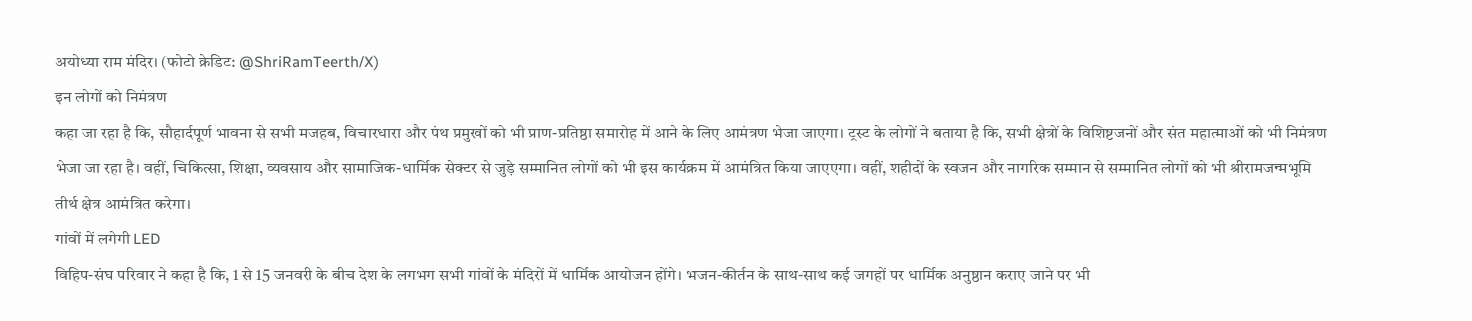अयोध्या राम मंदिर। (फोटो क्रेडिट: @ShriRamTeerth/X)
इन लोगों को निमंत्रण
कहा जा रहा है कि, सौहार्दपूर्ण भावना से सभी मजहब, विचारधारा और पंथ प्रमुखों को भी प्राण-प्रतिष्ठा समारोह में आने के लिए आमंत्रण भेजा जाएगा। ट्रस्ट के लोगों ने बताया है कि, सभी क्षेत्रों के विशिष्टजनों और संत महात्माओं को भी निमंत्रण भेजा जा रहा है। वहीं, चिकित्सा, शिक्षा, व्यवसाय और सामाजिक-धार्मिक सेक्टर से जुड़े सम्मानित लोगों को भी इस कार्यक्रम में आमंत्रित किया जाएएगा। वहीं, शहीदों के स्वजन और नागरिक सम्मान से सम्मानित लोगों को भी श्रीरामजन्मभूमि तीर्थ क्षेत्र आमंत्रित करेगा।
गांवों में लगेगी LED
विहिप-संघ परिवार ने कहा है कि, 1 से 15 जनवरी के बीच देश के लगभग सभी गांवों के मंदिरों में धार्मिक आयोजन होंगे। भजन-कीर्तन के साथ-साथ कई जगहों पर धार्मिक अनुष्ठान कराए जाने पर भी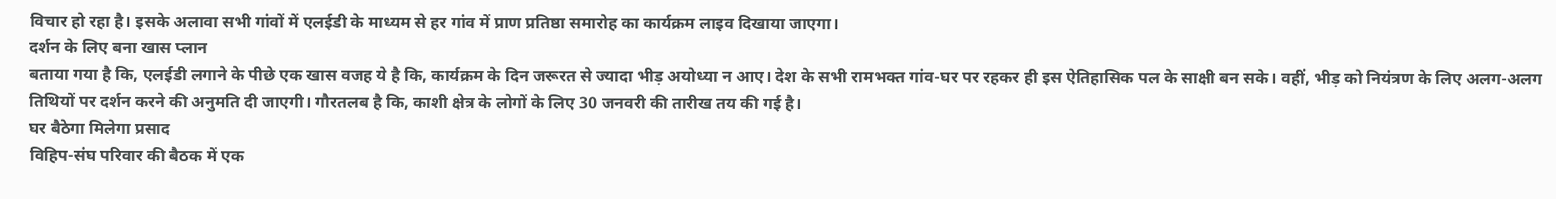विचार हो रहा है। इसके अलावा सभी गांवों में एलईडी के माध्यम से हर गांव में प्राण प्रतिष्ठा समारोह का कार्यक्रम लाइव दिखाया जाएगा।
दर्शन के लिए बना खास प्लान
बताया गया है कि, एलईडी लगाने के पीछे एक खास वजह ये है कि, कार्यक्रम के दिन जरूरत से ज्यादा भीड़ अयोध्या न आए। देश के सभी रामभक्त गांव-घर पर रहकर ही इस ऐतिहासिक पल के साक्षी बन सके। वहीं, भीड़ को नियंत्रण के लिए अलग-अलग तिथियों पर दर्शन करने की अनुमति दी जाएगी। गौरतलब है कि, काशी क्षेत्र के लोगों के लिए 30 जनवरी की तारीख तय की गई है।
घर बैठेगा मिलेगा प्रसाद
विहिप-संघ परिवार की बैठक में एक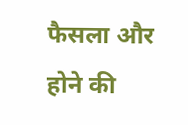फैसला और होने की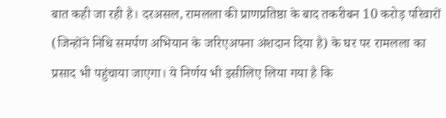बात कही जा रही है। दरअसल, रामलला की प्राणप्रतिष्ठा के बाद तकरीबन 10 करोड़ परिवारों (जिन्होंने निधि समर्पण अभियान के जरिएअपना अंशदान दिया है) के घर पर रामलला का प्रसाद भी पहुंचाया जाएगा। ये निर्णय भी इसीलिए लिया गया है कि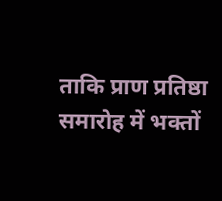ताकि प्राण प्रतिष्ठा समारोह में भक्तों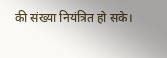की संख्या नियंत्रित हो सके।